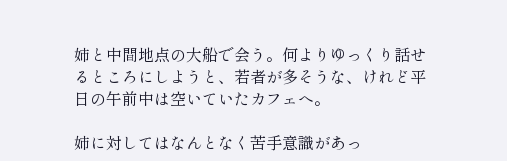姉と中間地点の大船で会う。何よりゆっくり話せるところにしようと、若者が多そうな、けれど平日の午前中は空いていたカフェへ。

姉に対してはなんとなく苦手意識があっ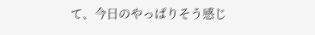て、今日のやっぱりそう感じ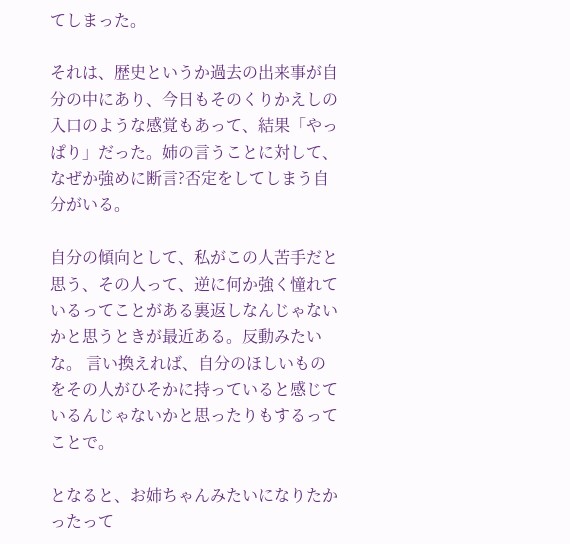てしまった。

それは、歴史というか過去の出来事が自分の中にあり、今日もそのくりかえしの入口のような感覚もあって、結果「やっぱり」だった。姉の言うことに対して、なぜか強めに断言?否定をしてしまう自分がいる。

自分の傾向として、私がこの人苦手だと思う、その人って、逆に何か強く憧れているってことがある裏返しなんじゃないかと思うときが最近ある。反動みたいな。 言い換えれば、自分のほしいものをその人がひそかに持っていると感じているんじゃないかと思ったりもするってことで。

となると、お姉ちゃんみたいになりたかったって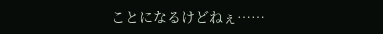ことになるけどねぇ……